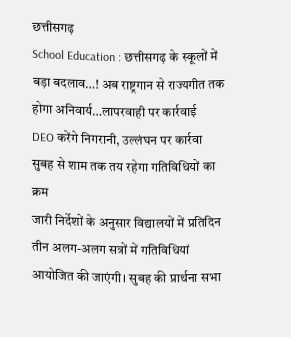छत्तीसगढ़
School Education : छत्तीसगढ़ के स्कूलों में बड़ा बदलाव…! अब राष्ट्रगान से राज्यगीत तक होगा अनिवार्य…लापरवाही पर कार्रवाई
DEO करेंगे निगरानी, उल्लंघन पर कार्रवा
सुबह से शाम तक तय रहेगा गतिविधियों का क्रम
जारी निर्देशों के अनुसार विद्यालयों में प्रतिदिन तीन अलग-अलग सत्रों में गतिविधियां आयोजित की जाएंगी। सुबह की प्रार्थना सभा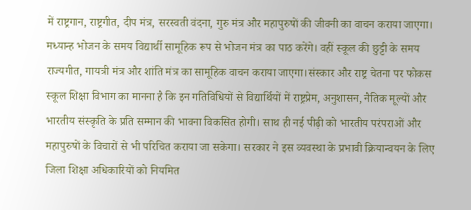में राष्ट्रगान, राष्ट्रगीत, दीप मंत्र, सरस्वती वंदना, गुरु मंत्र और महापुरुषों की जीवनी का वाचन कराया जाएगा। मध्यान्ह भोजन के समय विद्यार्थी सामूहिक रूप से भोजन मंत्र का पाठ करेंगे। वहीं स्कूल की छुट्टी के समय राज्यगीत, गायत्री मंत्र और शांति मंत्र का सामूहिक वाचन कराया जाएगा।संस्कार और राष्ट्र चेतना पर फोकस
स्कूल शिक्षा विभाग का मानना है कि इन गतिविधियों से विद्यार्थियों में राष्ट्रप्रेम, अनुशासन, नैतिक मूल्यों और भारतीय संस्कृति के प्रति सम्मान की भावना विकसित होगी। साथ ही नई पीढ़ी को भारतीय परंपराओं और महापुरुषों के विचारों से भी परिचित कराया जा सकेगा। सरकार ने इस व्यवस्था के प्रभावी क्रियान्वयन के लिए जिला शिक्षा अधिकारियों को नियमित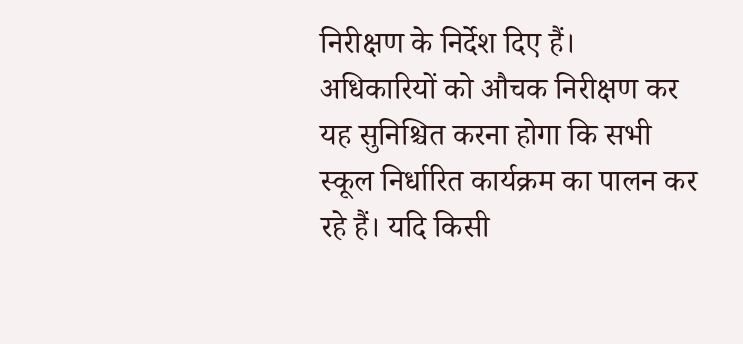निरीक्षण के निर्देश दिए हैं। अधिकारियों को औचक निरीक्षण कर यह सुनिश्चित करना होगा कि सभी स्कूल निर्धारित कार्यक्रम का पालन कर रहे हैं। यदि किसी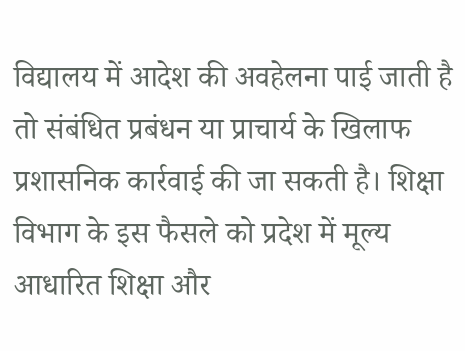विद्यालय में आदेश की अवहेलना पाई जाती है तो संबंधित प्रबंधन या प्राचार्य के खिलाफ प्रशासनिक कार्रवाई की जा सकती है। शिक्षा विभाग के इस फैसले को प्रदेश में मूल्य आधारित शिक्षा और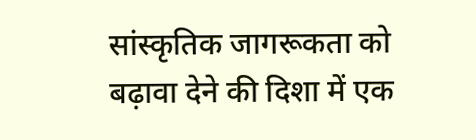सांस्कृतिक जागरूकता को बढ़ावा देने की दिशा में एक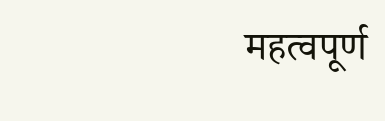महत्वपूर्ण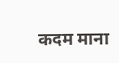कदम माना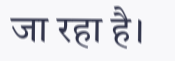जा रहा है।